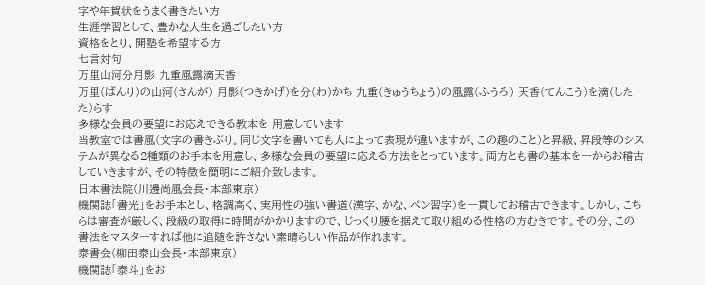字や年賀状をうまく書きたい方
生涯学習として、豊かな人生を過ごしたい方
資格をとり、開塾を希望する方
七言対句
万里山河分月影 九重風露滴天香
万里(ばんり)の山河(さんが) 月影(つきかげ)を分(わ)かち 九重(きゅうちょう)の風露(ふうろ) 天香(てんこう)を滴(したた)らす
多様な会員の要望にお応えできる教本を 用意しています
当教室では書風(文字の書きぶり。同じ文字を書いても人によって表現が違いますが、この趣のこと)と昇級、昇段等のシステムが異なる2種類のお手本を用意し、多様な会員の要望に応える方法をとっています。両方とも書の基本を一からお稽古していきますが、その特徴を簡明にご紹介致します。
日本書法院(川邊尚風会長・本部東京)
機関誌「書光」をお手本とし、格調高く、実用性の強い書道(漢字、かな、ペン習字)を一貫してお稽古できます。しかし、こちらは審査が厳しく、段級の取得に時間がかかりますので、じっくり腰を据えて取り組める性格の方むきです。その分、この書法をマスターすれば他に追随を許さない素晴らしい作品が作れます。
泰書会(柳田泰山会長・本部東京)
機関誌「泰斗」をお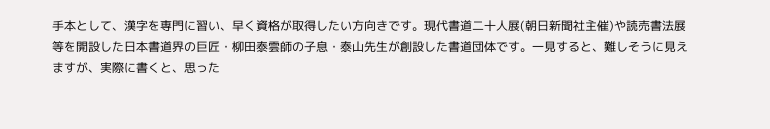手本として、漢字を専門に習い、早く資格が取得したい方向きです。現代書道二十人展(朝日新聞社主催)や読売書法展等を開設した日本書道界の巨匠・柳田泰雲師の子息・泰山先生が創設した書道団体です。一見すると、難しそうに見えますが、実際に書くと、思った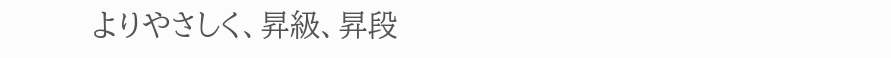よりやさしく、昇級、昇段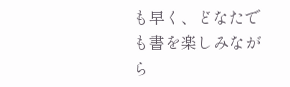も早く、どなたでも書を楽しみながら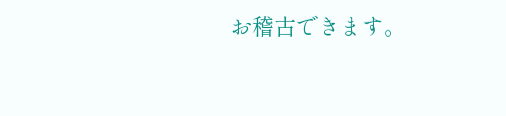お稽古できます。